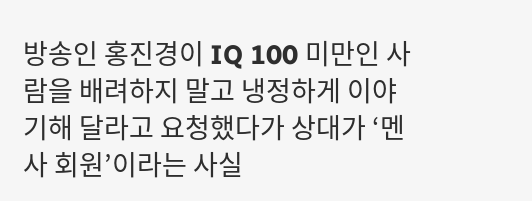방송인 홍진경이 IQ 100 미만인 사람을 배려하지 말고 냉정하게 이야기해 달라고 요청했다가 상대가 ‘멘사 회원’이라는 사실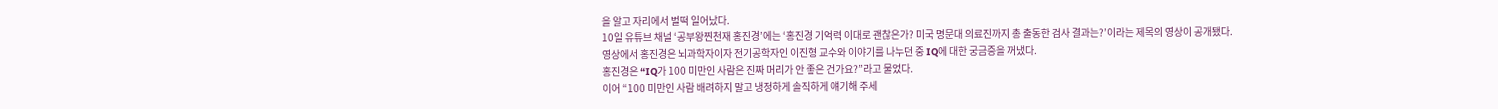을 알고 자리에서 벌떡 일어났다.
10일 유튜브 채널 ‘공부왕찐천재 홍진경’에는 ‘홍진경 기억력 이대로 괜찮은가? 미국 명문대 의료진까지 총 출동한 검사 결과는?’이라는 제목의 영상이 공개됐다.
영상에서 홍진경은 뇌과학자이자 전기공학자인 이진형 교수와 이야기를 나누던 중 IQ에 대한 궁금증을 꺼냈다.
홍진경은 “IQ가 100 미만인 사람은 진짜 머리가 안 좋은 건가요?”라고 물었다.
이어 “100 미만인 사람 배려하지 말고 냉정하게 솔직하게 얘기해 주세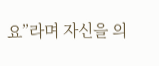요”라며 자신을 의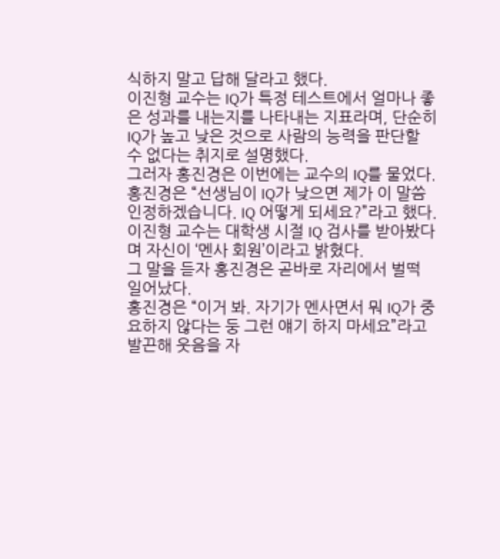식하지 말고 답해 달라고 했다.
이진형 교수는 IQ가 특정 테스트에서 얼마나 좋은 성과를 내는지를 나타내는 지표라며, 단순히 IQ가 높고 낮은 것으로 사람의 능력을 판단할 수 없다는 취지로 설명했다.
그러자 홍진경은 이번에는 교수의 IQ를 물었다.
홍진경은 “선생님이 IQ가 낮으면 제가 이 말씀 인정하겠습니다. IQ 어떻게 되세요?”라고 했다.
이진형 교수는 대학생 시절 IQ 검사를 받아봤다며 자신이 ‘멘사 회원’이라고 밝혔다.
그 말을 듣자 홍진경은 곧바로 자리에서 벌떡 일어났다.
홍진경은 “이거 봐. 자기가 멘사면서 뭐 IQ가 중요하지 않다는 둥 그런 얘기 하지 마세요”라고 발끈해 웃음을 자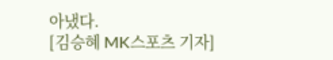아냈다.
[김승혜 MK스포츠 기자]